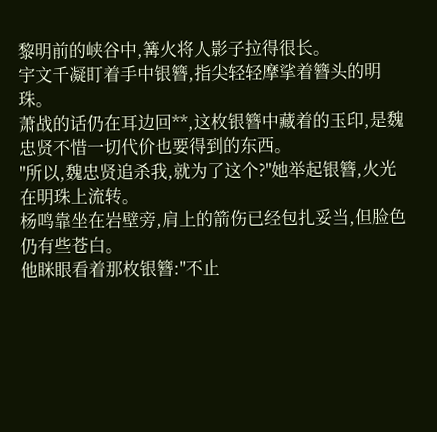黎明前的峡谷中,篝火将人影子拉得很长。
宇文千凝盯着手中银簪,指尖轻轻摩挲着簪头的明珠。
萧战的话仍在耳边回**,这枚银簪中藏着的玉印,是魏忠贤不惜一切代价也要得到的东西。
"所以,魏忠贤追杀我,就为了这个?"她举起银簪,火光在明珠上流转。
杨鸣靠坐在岩壁旁,肩上的箭伤已经包扎妥当,但脸色仍有些苍白。
他眯眼看着那枚银簪:"不止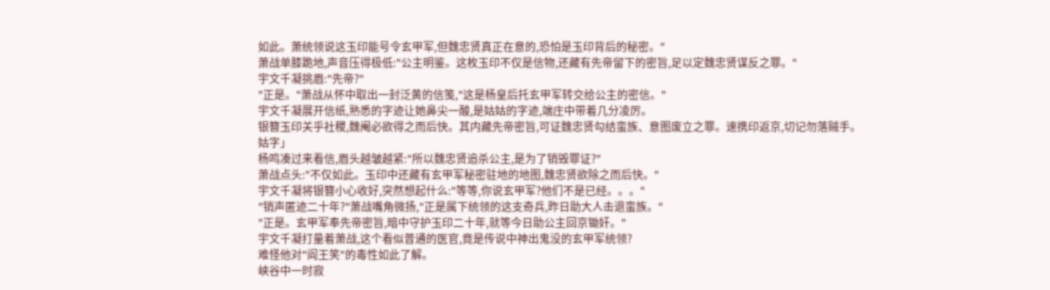如此。萧统领说这玉印能号令玄甲军,但魏忠贤真正在意的,恐怕是玉印背后的秘密。"
萧战单膝跪地,声音压得极低:"公主明鉴。这枚玉印不仅是信物,还藏有先帝留下的密旨,足以定魏忠贤谋反之罪。"
宇文千凝挑眉:"先帝?"
"正是。"萧战从怀中取出一封泛黄的信笺,"这是杨皇后托玄甲军转交给公主的密信。"
宇文千凝展开信纸,熟悉的字迹让她鼻尖一酸,是姑姑的字迹,端庄中带着几分凌厉。
银簪玉印关乎社稷,魏阉必欲得之而后快。其内藏先帝密旨,可证魏忠贤勾结蛮族、意图废立之罪。速携印返京,切记勿落贼手。
姑字」
杨鸣凑过来看信,眉头越皱越紧:"所以魏忠贤追杀公主,是为了销毁罪证?"
萧战点头:"不仅如此。玉印中还藏有玄甲军秘密驻地的地图,魏忠贤欲除之而后快。"
宇文千凝将银簪小心收好,突然想起什么:"等等,你说玄甲军?他们不是已经。。。"
"销声匿迹二十年?"萧战嘴角微扬,"正是属下统领的这支奇兵,昨日助大人击退蛮族。"
"正是。玄甲军奉先帝密旨,暗中守护玉印二十年,就等今日助公主回京锄奸。"
宇文千凝打量着萧战,这个看似普通的医官,竟是传说中神出鬼没的玄甲军统领?
难怪他对"阎王笑"的毒性如此了解。
峡谷中一时寂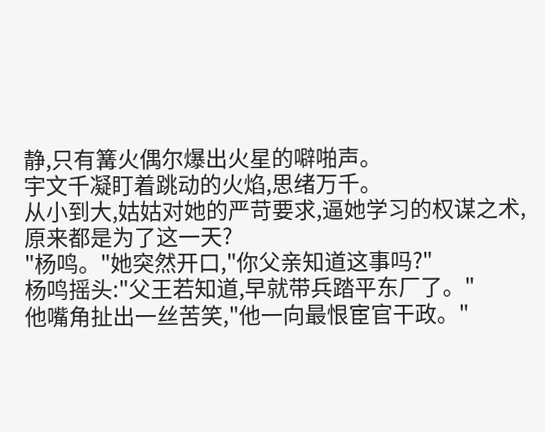静,只有篝火偶尔爆出火星的噼啪声。
宇文千凝盯着跳动的火焰,思绪万千。
从小到大,姑姑对她的严苛要求,逼她学习的权谋之术,原来都是为了这一天?
"杨鸣。"她突然开口,"你父亲知道这事吗?"
杨鸣摇头:"父王若知道,早就带兵踏平东厂了。"
他嘴角扯出一丝苦笑,"他一向最恨宦官干政。"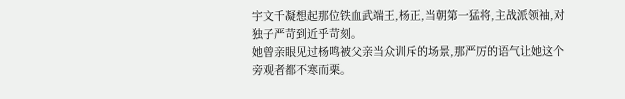宇文千凝想起那位铁血武端王,杨正,当朝第一猛将,主战派领袖,对独子严苛到近乎苛刻。
她曾亲眼见过杨鸣被父亲当众训斥的场景,那严厉的语气让她这个旁观者都不寒而栗。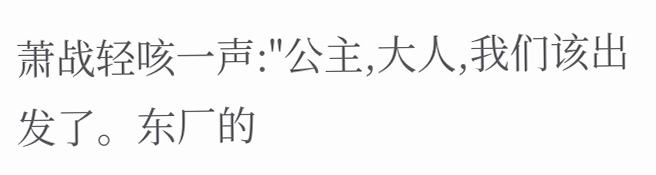萧战轻咳一声:"公主,大人,我们该出发了。东厂的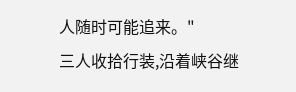人随时可能追来。"
三人收拾行装,沿着峡谷继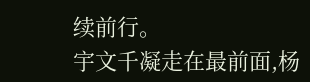续前行。
宇文千凝走在最前面,杨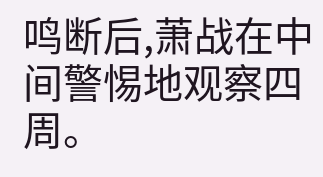鸣断后,萧战在中间警惕地观察四周。